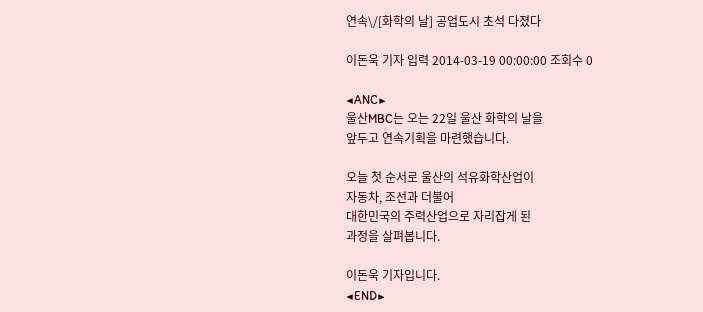연속\/[화학의 날] 공업도시 초석 다졌다

이돈욱 기자 입력 2014-03-19 00:00:00 조회수 0

◀ANC▶
울산MBC는 오는 22일 울산 화학의 날을
앞두고 연속기획을 마련했습니다.

오늘 첫 순서로 울산의 석유화학산업이
자동차, 조선과 더불어
대한민국의 주력산업으로 자리잡게 된
과정을 살펴봅니다.

이돈욱 기자입니다.
◀END▶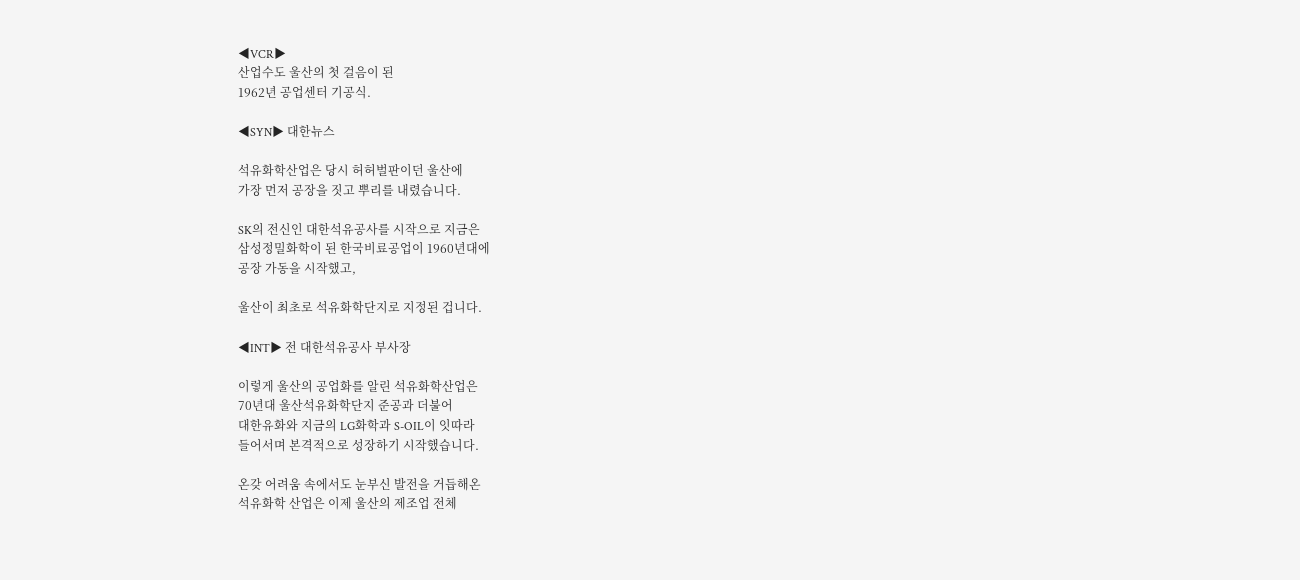◀VCR▶
산업수도 울산의 첫 걸음이 된
1962년 공업센터 기공식.

◀SYN▶ 대한뉴스

석유화학산업은 당시 허허벌판이던 울산에
가장 먼저 공장을 짓고 뿌리를 내렸습니다.

SK의 전신인 대한석유공사를 시작으로 지금은
삼성정밀화학이 된 한국비료공업이 1960년대에
공장 가동을 시작했고,

울산이 최초로 석유화학단지로 지정된 겁니다.

◀INT▶ 전 대한석유공사 부사장

이렇게 울산의 공업화를 알린 석유화학산업은
70년대 울산석유화학단지 준공과 더불어
대한유화와 지금의 LG화학과 S-OIL이 잇따라
들어서며 본격적으로 성장하기 시작했습니다.

온갖 어려움 속에서도 눈부신 발전을 거듭해온
석유화학 산업은 이제 울산의 제조업 전체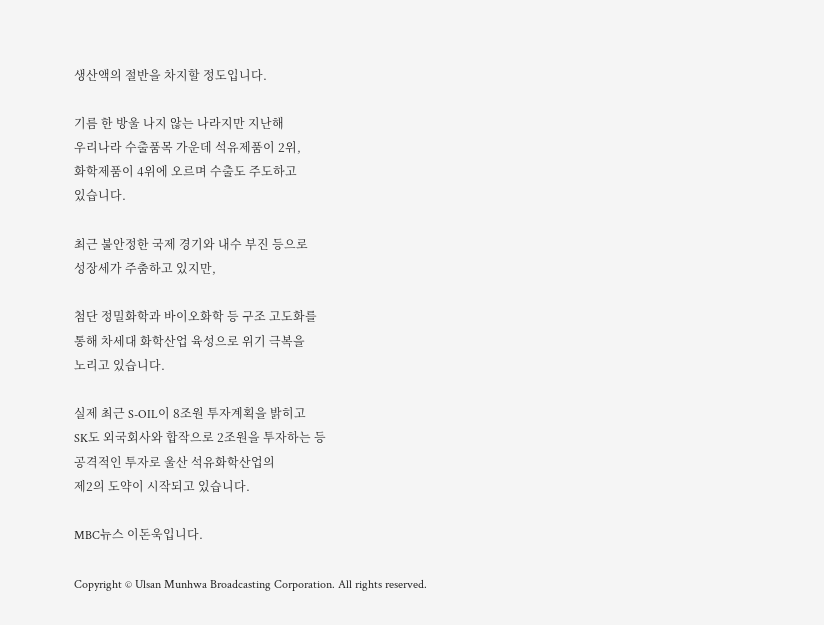생산액의 절반을 차지할 정도입니다.

기름 한 방울 나지 않는 나라지만 지난해
우리나라 수출품목 가운데 석유제품이 2위,
화학제품이 4위에 오르며 수출도 주도하고
있습니다.

최근 불안정한 국제 경기와 내수 부진 등으로
성장세가 주춤하고 있지만,

첨단 정밀화학과 바이오화학 등 구조 고도화를
통해 차세대 화학산업 육성으로 위기 극복을
노리고 있습니다.

실제 최근 S-OIL이 8조원 투자계획을 밝히고
SK도 외국회사와 합작으로 2조원을 투자하는 등
공격적인 투자로 울산 석유화학산업의
제2의 도약이 시작되고 있습니다.

MBC뉴스 이돈욱입니다.

Copyright © Ulsan Munhwa Broadcasting Corporation. All rights reserved.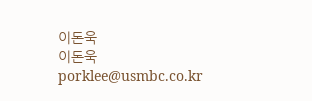이돈욱
이돈욱 porklee@usmbc.co.kr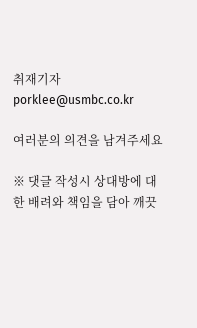취재기자
porklee@usmbc.co.kr

여러분의 의견을 남겨주세요

※ 댓글 작성시 상대방에 대한 배려와 책임을 담아 깨끗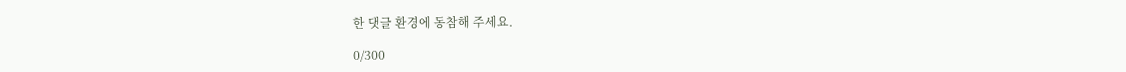한 댓글 환경에 동참해 주세요.

0/300